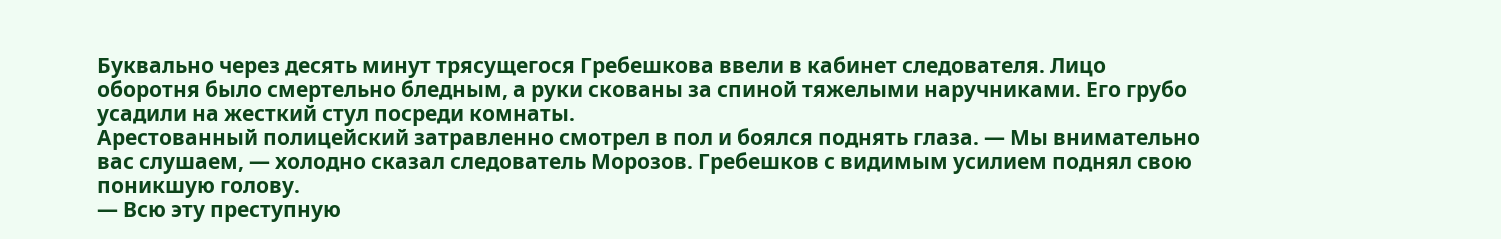Буквально через десять минут трясущегося Гребешкова ввели в кабинет следователя. Лицо оборотня было смертельно бледным, а руки скованы за спиной тяжелыми наручниками. Его грубо усадили на жесткий стул посреди комнаты.
Арестованный полицейский затравленно смотрел в пол и боялся поднять глаза. — Мы внимательно вас слушаем, — холодно сказал следователь Морозов. Гребешков с видимым усилием поднял свою поникшую голову.
— Всю эту преступную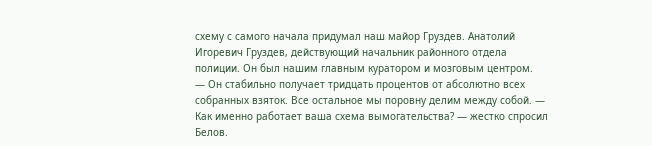схему с самого начала придумал наш майор Груздев. Анатолий Игоревич Груздев, действующий начальник районного отдела полиции. Он был нашим главным куратором и мозговым центром.
— Он стабильно получает тридцать процентов от абсолютно всех собранных взяток. Все остальное мы поровну делим между собой. — Как именно работает ваша схема вымогательства? — жестко спросил Белов.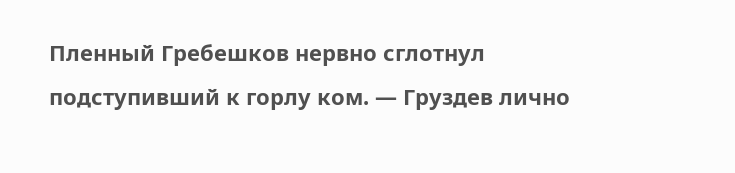Пленный Гребешков нервно сглотнул подступивший к горлу ком. — Груздев лично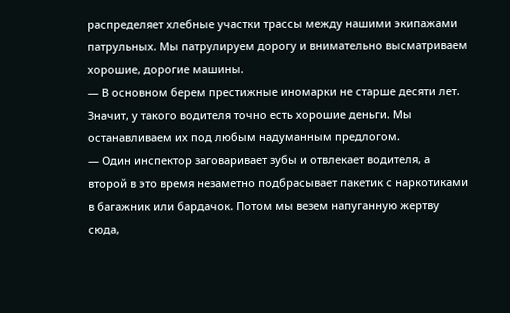распределяет хлебные участки трассы между нашими экипажами патрульных. Мы патрулируем дорогу и внимательно высматриваем хорошие, дорогие машины.
— В основном берем престижные иномарки не старше десяти лет. Значит, у такого водителя точно есть хорошие деньги. Мы останавливаем их под любым надуманным предлогом.
— Один инспектор заговаривает зубы и отвлекает водителя, а второй в это время незаметно подбрасывает пакетик с наркотиками в багажник или бардачок. Потом мы везем напуганную жертву сюда,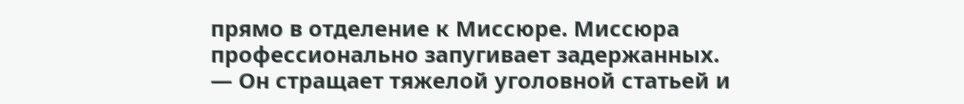прямо в отделение к Миссюре. Миссюра профессионально запугивает задержанных.
— Он стращает тяжелой уголовной статьей и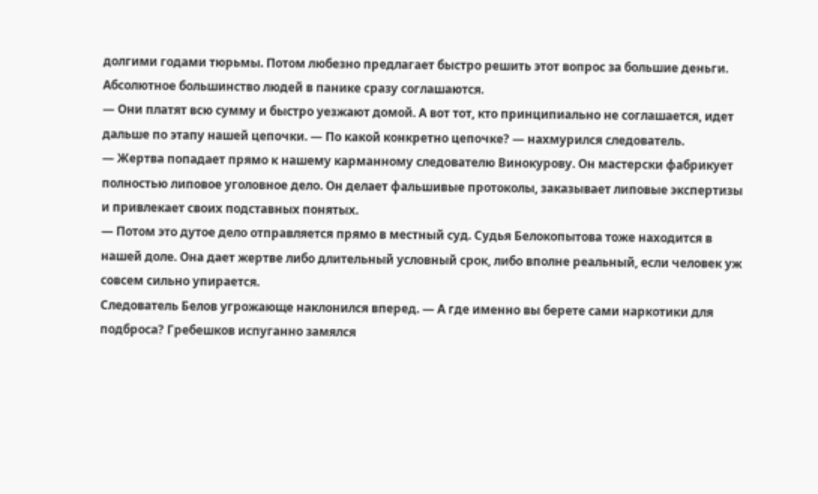долгими годами тюрьмы. Потом любезно предлагает быстро решить этот вопрос за большие деньги. Абсолютное большинство людей в панике сразу соглашаются.
— Они платят всю сумму и быстро уезжают домой. А вот тот, кто принципиально не соглашается, идет дальше по этапу нашей цепочки. — По какой конкретно цепочке? — нахмурился следователь.
— Жертва попадает прямо к нашему карманному следователю Винокурову. Он мастерски фабрикует полностью липовое уголовное дело. Он делает фальшивые протоколы, заказывает липовые экспертизы и привлекает своих подставных понятых.
— Потом это дутое дело отправляется прямо в местный суд. Судья Белокопытова тоже находится в нашей доле. Она дает жертве либо длительный условный срок, либо вполне реальный, если человек уж совсем сильно упирается.
Следователь Белов угрожающе наклонился вперед. — А где именно вы берете сами наркотики для подброса? Гребешков испуганно замялся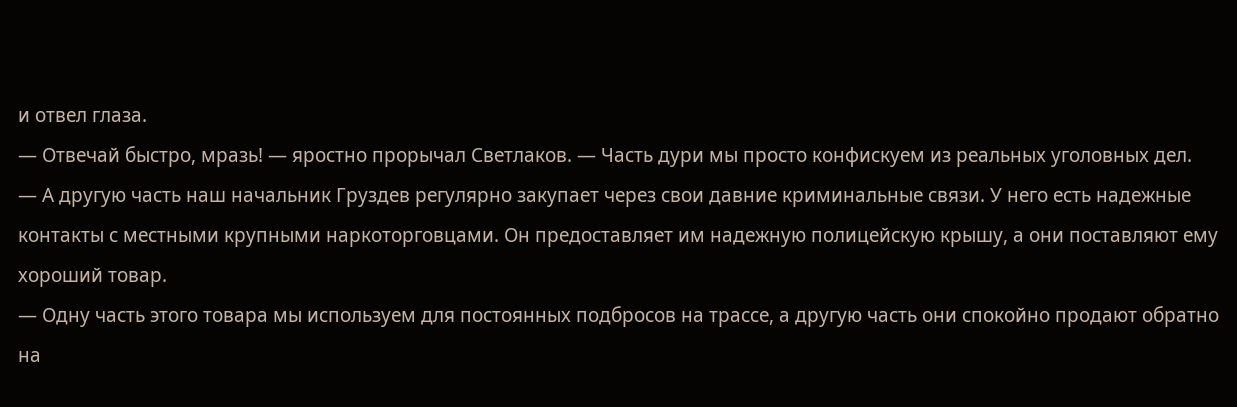и отвел глаза.
— Отвечай быстро, мразь! — яростно прорычал Светлаков. — Часть дури мы просто конфискуем из реальных уголовных дел.
— А другую часть наш начальник Груздев регулярно закупает через свои давние криминальные связи. У него есть надежные контакты с местными крупными наркоторговцами. Он предоставляет им надежную полицейскую крышу, а они поставляют ему хороший товар.
— Одну часть этого товара мы используем для постоянных подбросов на трассе, а другую часть они спокойно продают обратно на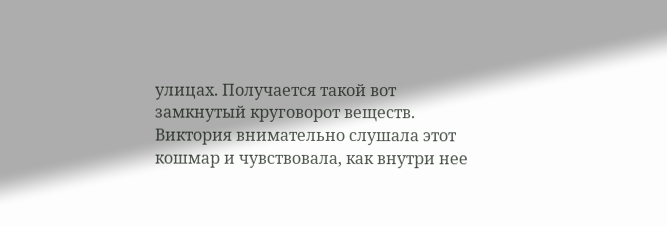улицах. Получается такой вот замкнутый круговорот веществ. Виктория внимательно слушала этот кошмар и чувствовала, как внутри нее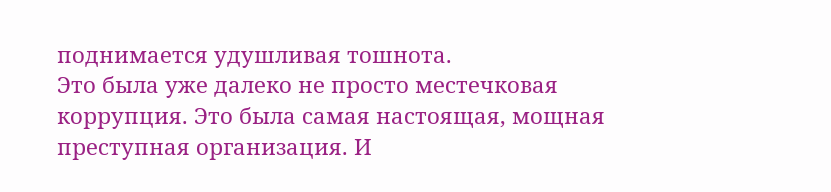поднимается удушливая тошнота.
Это была уже далеко не просто местечковая коррупция. Это была самая настоящая, мощная преступная организация. И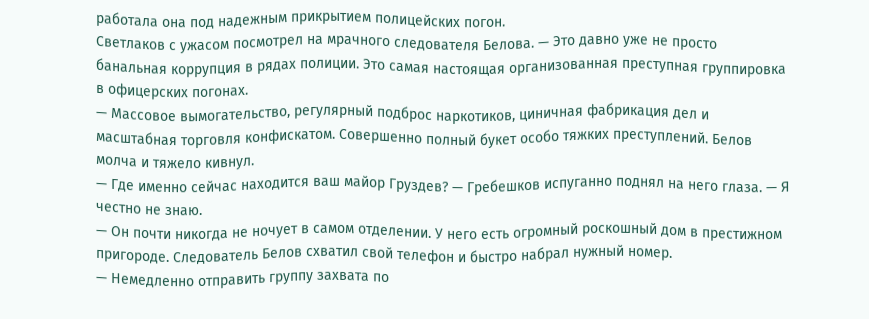работала она под надежным прикрытием полицейских погон.
Светлаков с ужасом посмотрел на мрачного следователя Белова. — Это давно уже не просто банальная коррупция в рядах полиции. Это самая настоящая организованная преступная группировка в офицерских погонах.
— Массовое вымогательство, регулярный подброс наркотиков, циничная фабрикация дел и масштабная торговля конфискатом. Совершенно полный букет особо тяжких преступлений. Белов молча и тяжело кивнул.
— Где именно сейчас находится ваш майор Груздев? — Гребешков испуганно поднял на него глаза. — Я честно не знаю.
— Он почти никогда не ночует в самом отделении. У него есть огромный роскошный дом в престижном пригороде. Следователь Белов схватил свой телефон и быстро набрал нужный номер.
— Немедленно отправить группу захвата по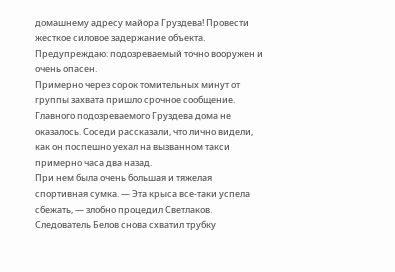домашнему адресу майора Груздева! Провести жесткое силовое задержание объекта. Предупреждаю: подозреваемый точно вооружен и очень опасен.
Примерно через сорок томительных минут от группы захвата пришло срочное сообщение. Главного подозреваемого Груздева дома не оказалось. Соседи рассказали, что лично видели, как он поспешно уехал на вызванном такси примерно часа два назад.
При нем была очень большая и тяжелая спортивная сумка. — Эта крыса все-таки успела сбежать, — злобно процедил Светлаков. Следователь Белов снова схватил трубку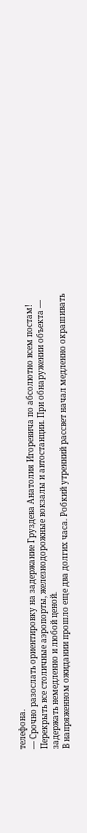телефона.
— Срочно разослать ориентировку на задержание Груздева Анатолия Игоревича по абсолютно всем постам! Перекрыть все столичные аэропорты, железнодорожные вокзалы и автостанции. При обнаружении объекта — задержать немедленно и любой ценой.
В напряженном ожидании прошло еще два долгих часа. Робкий утренний рассвет начал медленно окрашивать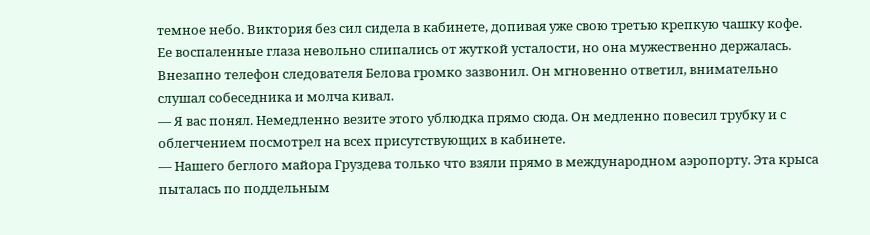темное небо. Виктория без сил сидела в кабинете, допивая уже свою третью крепкую чашку кофе.
Ее воспаленные глаза невольно слипались от жуткой усталости, но она мужественно держалась. Внезапно телефон следователя Белова громко зазвонил. Он мгновенно ответил, внимательно слушал собеседника и молча кивал.
— Я вас понял. Немедленно везите этого ублюдка прямо сюда. Он медленно повесил трубку и с облегчением посмотрел на всех присутствующих в кабинете.
— Нашего беглого майора Груздева только что взяли прямо в международном аэропорту. Эта крыса пыталась по поддельным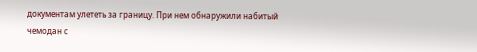документам улететь за границу. При нем обнаружили набитый чемодан с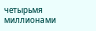четырьмя миллионами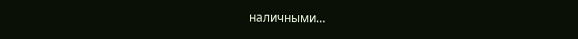наличными…